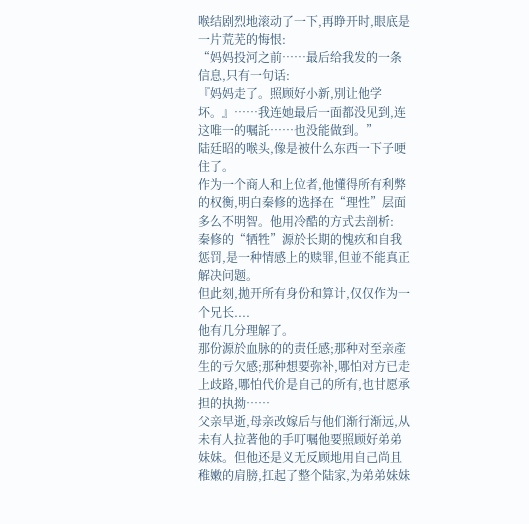喉结剧烈地滚动了一下,再睁开时,眼底是一片荒芜的悔恨:
“妈妈投河之前……最后给我发的一条信息,只有一句话:
『妈妈走了。照顾好小新,別让他学坏。』……我连她最后一面都没见到,连这唯一的嘱託……也没能做到。”
陆廷昭的喉头,像是被什么东西一下子哽住了。
作为一个商人和上位者,他懂得所有利弊的权衡,明白秦修的选择在“理性”层面多么不明智。他用冷酷的方式去剖析:
秦修的“牺牲”源於长期的愧疚和自我惩罚,是一种情感上的赎罪,但並不能真正解决问题。
但此刻,拋开所有身份和算计,仅仅作为一个兄长....
他有几分理解了。
那份源於血脉的的责任感;那种对至亲產生的亏欠感;那种想要弥补,哪怕对方已走上歧路,哪怕代价是自己的所有,也甘愿承担的执拗……
父亲早逝,母亲改嫁后与他们渐行渐远,从未有人拉著他的手叮嘱他要照顾好弟弟妹妹。但他还是义无反顾地用自己尚且稚嫩的肩膀,扛起了整个陆家,为弟弟妹妹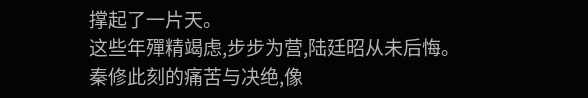撑起了一片天。
这些年殫精竭虑,步步为营,陆廷昭从未后悔。
秦修此刻的痛苦与决绝,像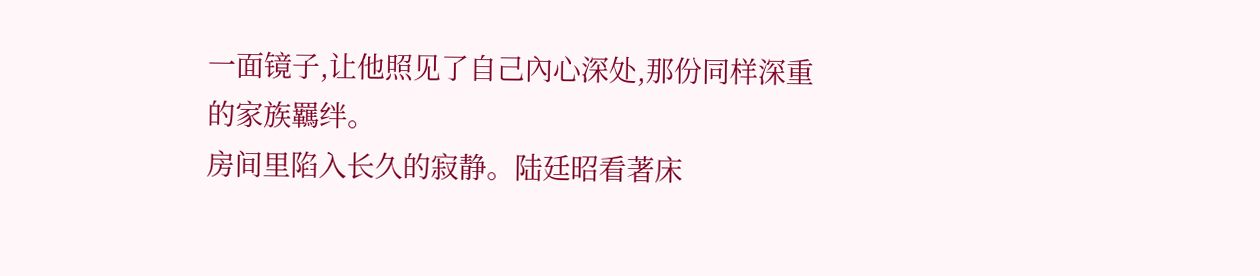一面镜子,让他照见了自己內心深处,那份同样深重的家族羈绊。
房间里陷入长久的寂静。陆廷昭看著床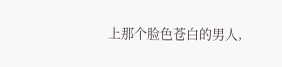上那个脸色苍白的男人,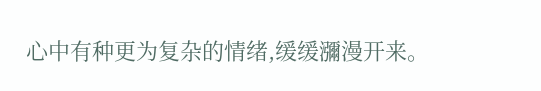心中有种更为复杂的情绪,缓缓瀰漫开来。